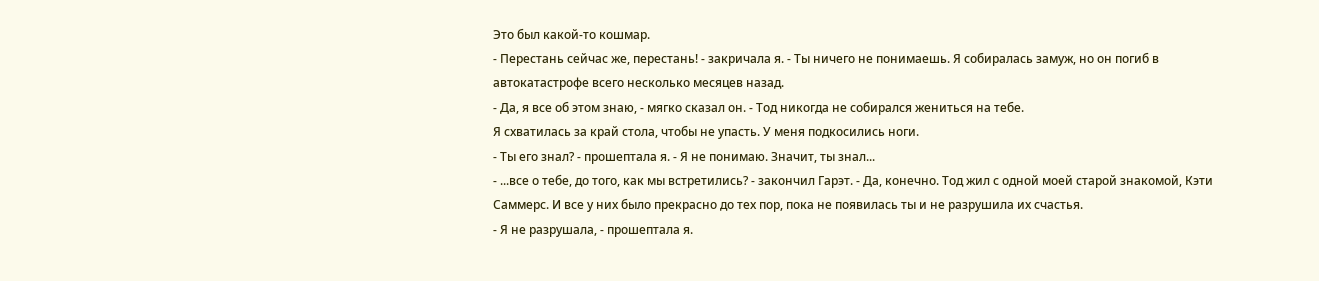Это был какой-то кошмар.
- Перестань сейчас же, перестань! - закричала я. - Ты ничего не понимаешь. Я собиралась замуж, но он погиб в автокатастрофе всего несколько месяцев назад.
- Да, я все об этом знаю, - мягко сказал он. - Тод никогда не собирался жениться на тебе.
Я схватилась за край стола, чтобы не упасть. У меня подкосились ноги.
- Ты его знал? - прошептала я. - Я не понимаю. Значит, ты знал...
- ...все о тебе, до того, как мы встретились? - закончил Гарэт. - Да, конечно. Тод жил с одной моей старой знакомой, Кэти Саммерс. И все у них было прекрасно до тех пор, пока не появилась ты и не разрушила их счастья.
- Я не разрушала, - прошептала я.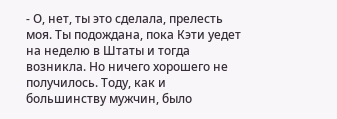- О, нет, ты это сделала, прелесть моя. Ты подождана, пока Кэти уедет на неделю в Штаты и тогда возникла. Но ничего хорошего не получилось. Тоду, как и большинству мужчин, было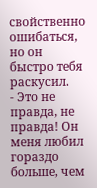свойственно ошибаться, но он быстро тебя раскусил.
- Это не правда, не правда! Он меня любил гораздо больше, чем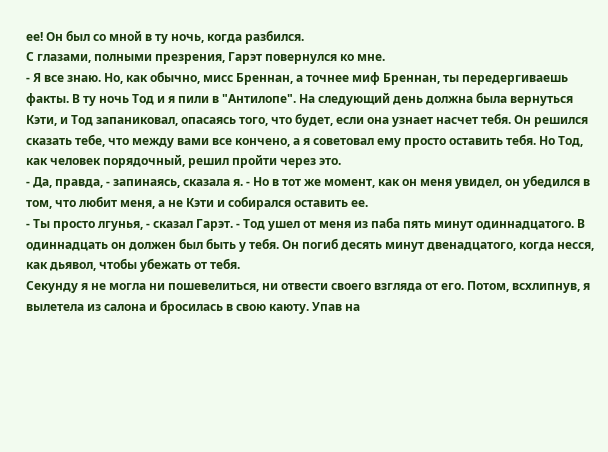ее! Он был со мной в ту ночь, когда разбился.
С глазами, полными презрения, Гарэт повернулся ко мне.
- Я все знаю. Но, как обычно, мисс Бреннан, а точнее миф Бреннан, ты передергиваешь факты. В ту ночь Тод и я пили в "Антилопе". На следующий день должна была вернуться Кэти, и Тод запаниковал, опасаясь того, что будет, если она узнает насчет тебя. Он решился сказать тебе, что между вами все кончено, а я советовал ему просто оставить тебя. Но Тод, как человек порядочный, решил пройти через это.
- Да, правда, - запинаясь, сказала я. - Но в тот же момент, как он меня увидел, он убедился в том, что любит меня, а не Кэти и собирался оставить ее.
- Ты просто лгунья, - сказал Гарэт. - Тод ушел от меня из паба пять минут одиннадцатого. В одиннадцать он должен был быть у тебя. Он погиб десять минут двенадцатого, когда несся, как дьявол, чтобы убежать от тебя.
Секунду я не могла ни пошевелиться, ни отвести своего взгляда от его. Потом, всхлипнув, я вылетела из салона и бросилась в свою каюту. Упав на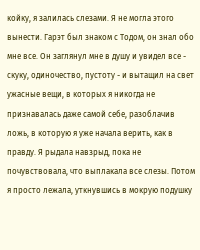койку, я залилась слезами. Я не могла этого вынести. Гарэт был знаком с Тодом, он знал обо мне все. Он заглянул мне в душу и увидел все - скуку, одиночество, пустоту - и вытащил на свет ужасные вещи, в которых я никогда не признавалась даже самой себе, разоблачив ложь, в которую я уже начала верить, как в правду. Я рыдала навзрыд, пока не почувствовала, что выплакала все слезы. Потом я просто лежала, уткнувшись в мокрую подушку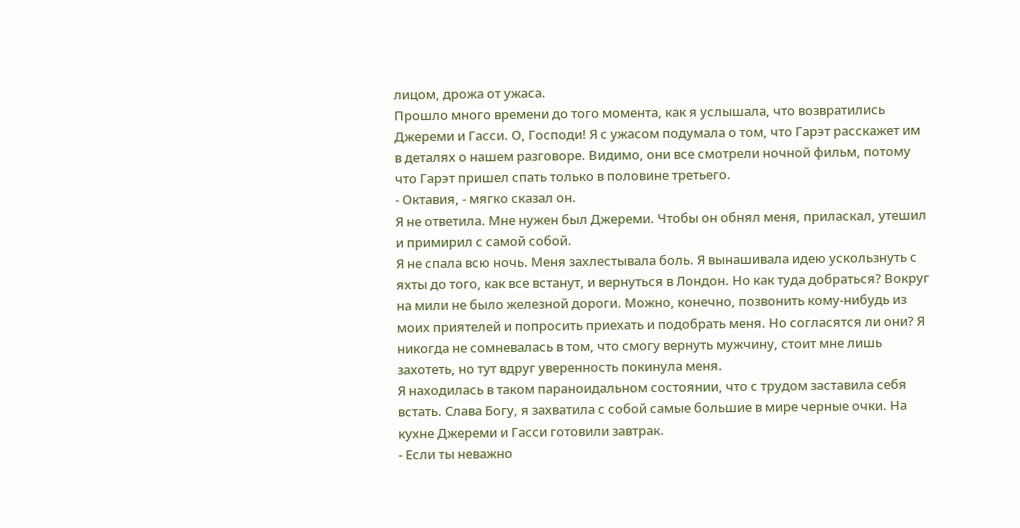лицом, дрожа от ужаса.
Прошло много времени до того момента, как я услышала, что возвратились Джереми и Гасси. О, Господи! Я с ужасом подумала о том, что Гарэт расскажет им в деталях о нашем разговоре. Видимо, они все смотрели ночной фильм, потому что Гарэт пришел спать только в половине третьего.
- Октавия, - мягко сказал он.
Я не ответила. Мне нужен был Джереми. Чтобы он обнял меня, приласкал, утешил и примирил с самой собой.
Я не спала всю ночь. Меня захлестывала боль. Я вынашивала идею ускользнуть с яхты до того, как все встанут, и вернуться в Лондон. Но как туда добраться? Вокруг на мили не было железной дороги. Можно, конечно, позвонить кому-нибудь из моих приятелей и попросить приехать и подобрать меня. Но согласятся ли они? Я никогда не сомневалась в том, что смогу вернуть мужчину, стоит мне лишь захотеть, но тут вдруг уверенность покинула меня.
Я находилась в таком параноидальном состоянии, что с трудом заставила себя встать. Слава Богу, я захватила с собой самые большие в мире черные очки. На кухне Джереми и Гасси готовили завтрак.
- Если ты неважно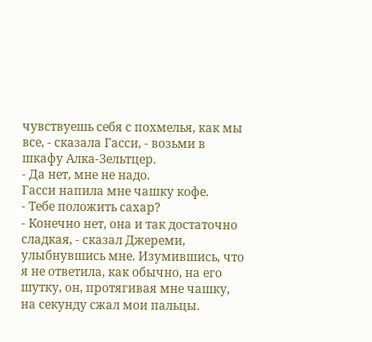чувствуешь себя с похмелья, как мы все, - сказала Гасси, - возьми в шкафу Алка-Зельтцер.
- Да нет, мне не надо.
Гасси напила мне чашку кофе.
- Тебе положить сахар?
- Конечно нет, она и так достаточно сладкая, - сказал Джереми, улыбнувшись мне. Изумившись, что я не ответила, как обычно, на его шутку, он, протягивая мне чашку, на секунду сжал мои пальцы.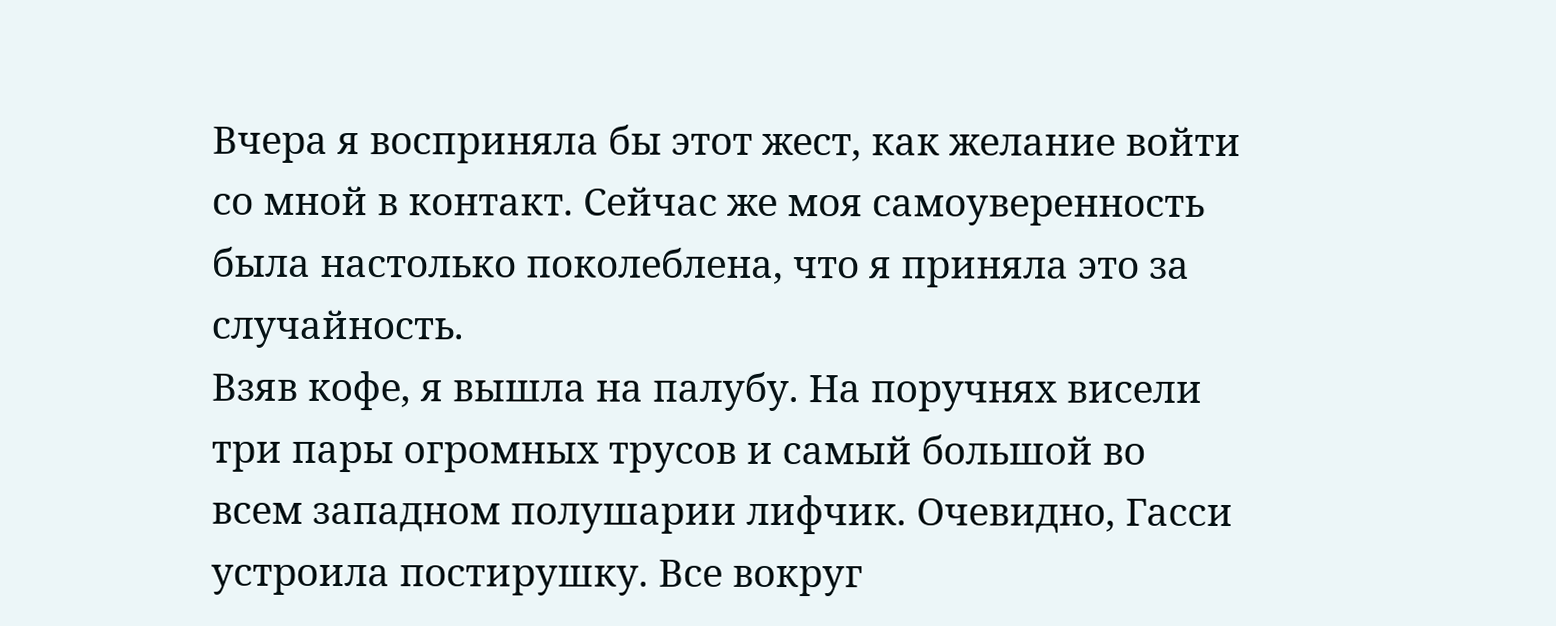Вчера я восприняла бы этот жест, как желание войти со мной в контакт. Сейчас же моя самоуверенность была настолько поколеблена, что я приняла это за случайность.
Взяв кофе, я вышла на палубу. На поручнях висели три пары огромных трусов и самый большой во всем западном полушарии лифчик. Очевидно, Гасси устроила постирушку. Все вокруг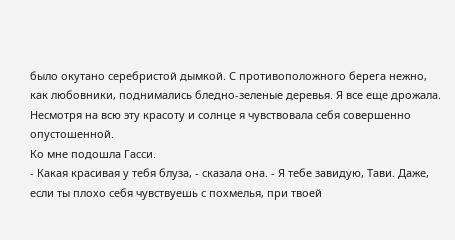было окутано серебристой дымкой. С противоположного берега нежно, как любовники, поднимались бледно-зеленые деревья. Я все еще дрожала. Несмотря на всю эту красоту и солнце я чувствовала себя совершенно опустошенной.
Ко мне подошла Гасси.
- Какая красивая у тебя блуза, - сказала она. - Я тебе завидую, Тави. Даже, если ты плохо себя чувствуешь с похмелья, при твоей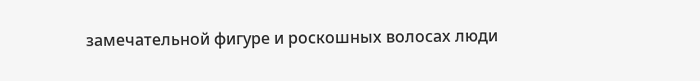замечательной фигуре и роскошных волосах люди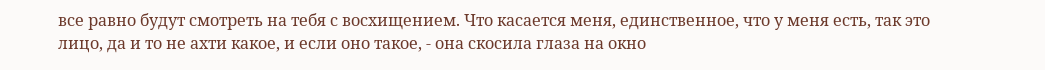все равно будут смотреть на тебя с восхищением. Что касается меня, единственное, что у меня есть, так это лицо, да и то не ахти какое, и если оно такое, - она скосила глаза на окно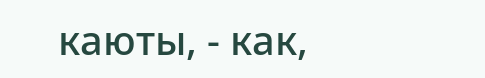каюты, - как,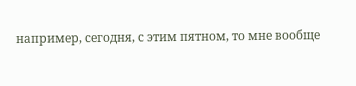например, сегодня, с этим пятном, то мне вообще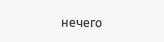нечего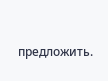предложить.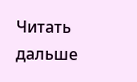Читать дальше